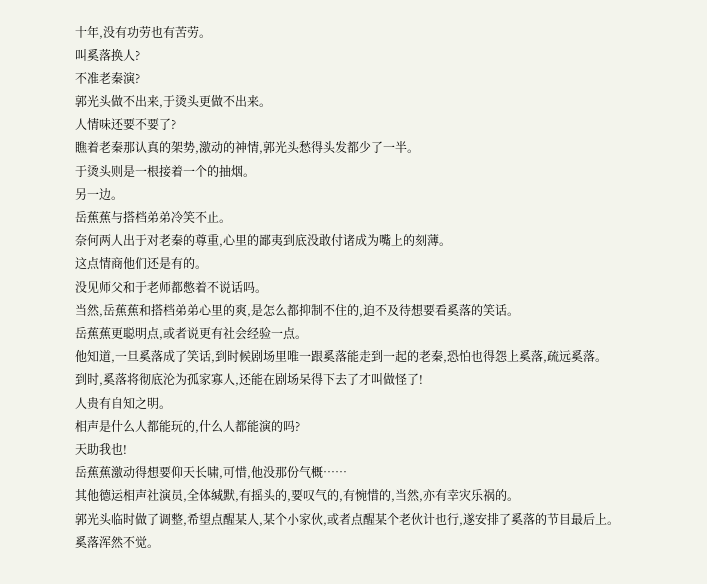十年,没有功劳也有苦劳。
叫奚落换人?
不准老秦演?
郭光头做不出来,于烫头更做不出来。
人情味还要不要了?
瞧着老秦那认真的架势,激动的神情,郭光头愁得头发都少了一半。
于烫头则是一根接着一个的抽烟。
另一边。
岳蕉蕉与搭档弟弟冷笑不止。
奈何两人出于对老秦的尊重,心里的鄙夷到底没敢付诸成为嘴上的刻薄。
这点情商他们还是有的。
没见师父和于老师都憋着不说话吗。
当然,岳蕉蕉和搭档弟弟心里的爽,是怎么都抑制不住的,迫不及待想要看奚落的笑话。
岳蕉蕉更聪明点,或者说更有社会经验一点。
他知道,一旦奚落成了笑话,到时候剧场里唯一跟奚落能走到一起的老秦,恐怕也得怨上奚落,疏远奚落。
到时,奚落将彻底沦为孤家寡人,还能在剧场呆得下去了才叫做怪了!
人贵有自知之明。
相声是什么人都能玩的,什么人都能演的吗?
天助我也!
岳蕉蕉激动得想要仰天长啸,可惜,他没那份气概……
其他德运相声社演员,全体缄默,有摇头的,要叹气的,有惋惜的,当然,亦有幸灾乐祸的。
郭光头临时做了调整,希望点醒某人,某个小家伙,或者点醒某个老伙计也行,遂安排了奚落的节目最后上。
奚落浑然不觉。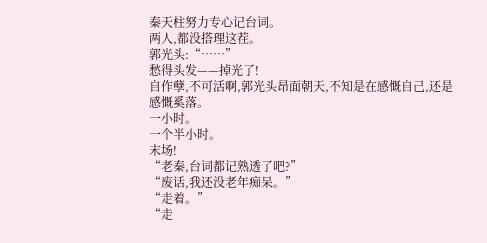秦天柱努力专心记台词。
两人,都没搭理这茬。
郭光头:“……”
愁得头发——掉光了!
自作孽,不可活啊,郭光头昂面朝天,不知是在感慨自己,还是感慨奚落。
一小时。
一个半小时。
末场!
“老秦,台词都记熟透了吧?”
“废话,我还没老年痴呆。”
“走着。”
“走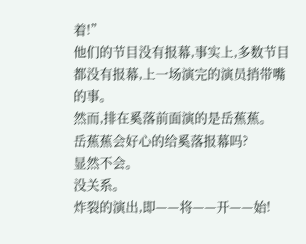着!”
他们的节目没有报幕,事实上,多数节目都没有报幕,上一场演完的演员捎带嘴的事。
然而,排在奚落前面演的是岳蕉蕉。
岳蕉蕉会好心的给奚落报幕吗?
显然不会。
没关系。
炸裂的演出,即——将——开——始!